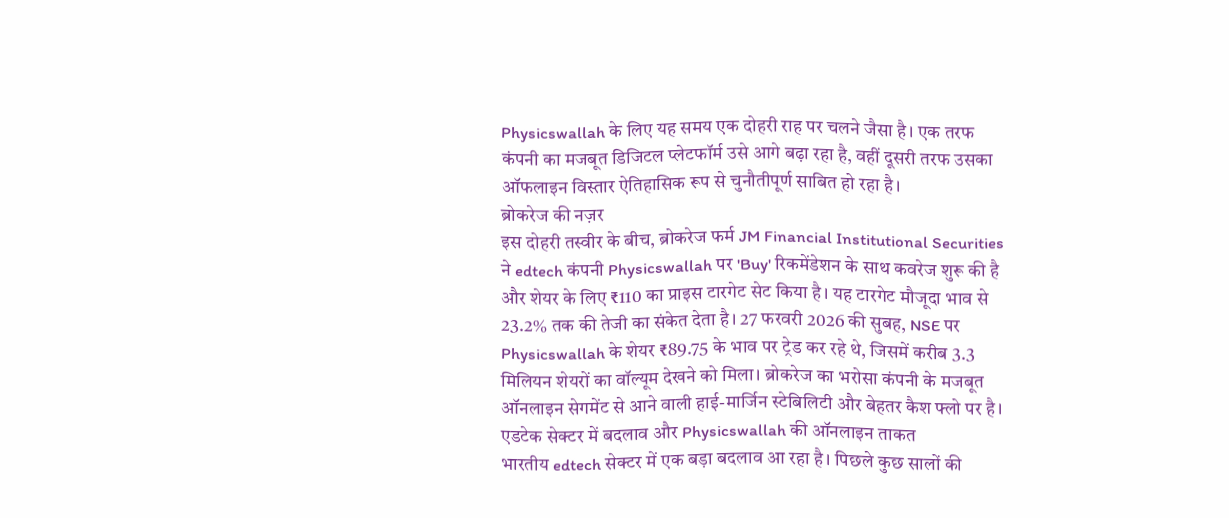Physicswallah के लिए यह समय एक दोहरी राह पर चलने जैसा है। एक तरफ कंपनी का मजबूत डिजिटल प्लेटफॉर्म उसे आगे बढ़ा रहा है, वहीं दूसरी तरफ उसका ऑफलाइन विस्तार ऐतिहासिक रूप से चुनौतीपूर्ण साबित हो रहा है।
ब्रोकरेज की नज़र
इस दोहरी तस्वीर के बीच, ब्रोकरेज फर्म JM Financial Institutional Securities ने edtech कंपनी Physicswallah पर 'Buy' रिकमेंडेशन के साथ कवरेज शुरू की है और शेयर के लिए ₹110 का प्राइस टारगेट सेट किया है। यह टारगेट मौजूदा भाव से 23.2% तक की तेजी का संकेत देता है। 27 फरवरी 2026 की सुबह, NSE पर Physicswallah के शेयर ₹89.75 के भाव पर ट्रेड कर रहे थे, जिसमें करीब 3.3 मिलियन शेयरों का वॉल्यूम देखने को मिला। ब्रोकरेज का भरोसा कंपनी के मजबूत ऑनलाइन सेगमेंट से आने वाली हाई-मार्जिन स्टेबिलिटी और बेहतर कैश फ्लो पर है।
एडटेक सेक्टर में बदलाव और Physicswallah की ऑनलाइन ताकत
भारतीय edtech सेक्टर में एक बड़ा बदलाव आ रहा है। पिछले कुछ सालों की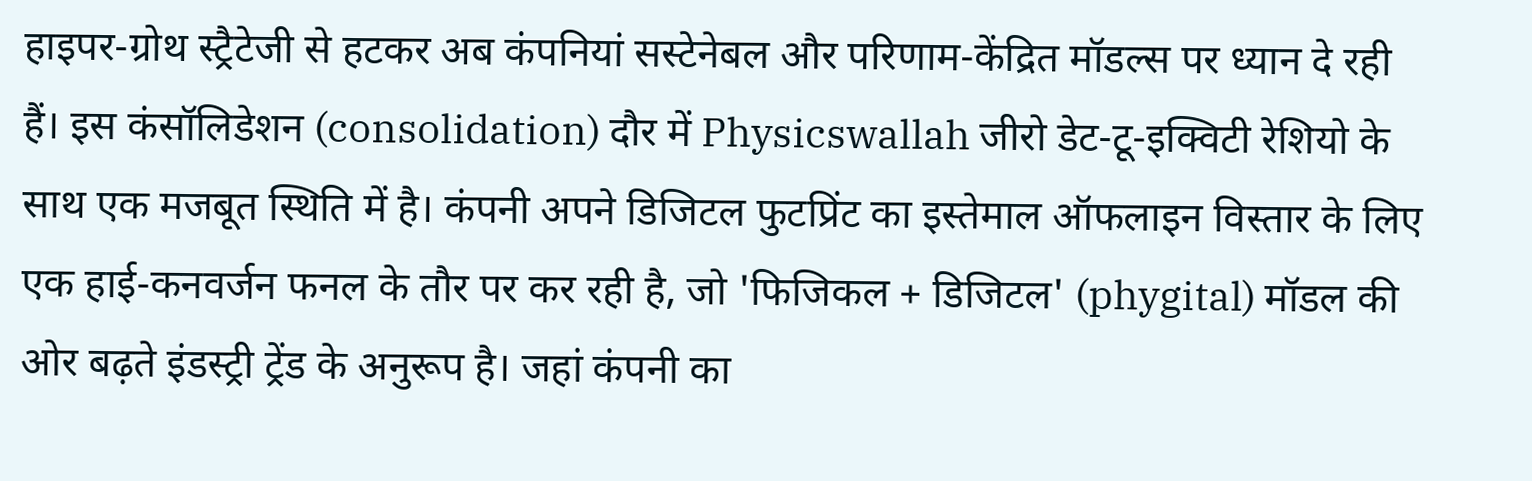हाइपर-ग्रोथ स्ट्रैटेजी से हटकर अब कंपनियां सस्टेनेबल और परिणाम-केंद्रित मॉडल्स पर ध्यान दे रही हैं। इस कंसॉलिडेशन (consolidation) दौर में Physicswallah जीरो डेट-टू-इक्विटी रेशियो के साथ एक मजबूत स्थिति में है। कंपनी अपने डिजिटल फुटप्रिंट का इस्तेमाल ऑफलाइन विस्तार के लिए एक हाई-कनवर्जन फनल के तौर पर कर रही है, जो 'फिजिकल + डिजिटल' (phygital) मॉडल की ओर बढ़ते इंडस्ट्री ट्रेंड के अनुरूप है। जहां कंपनी का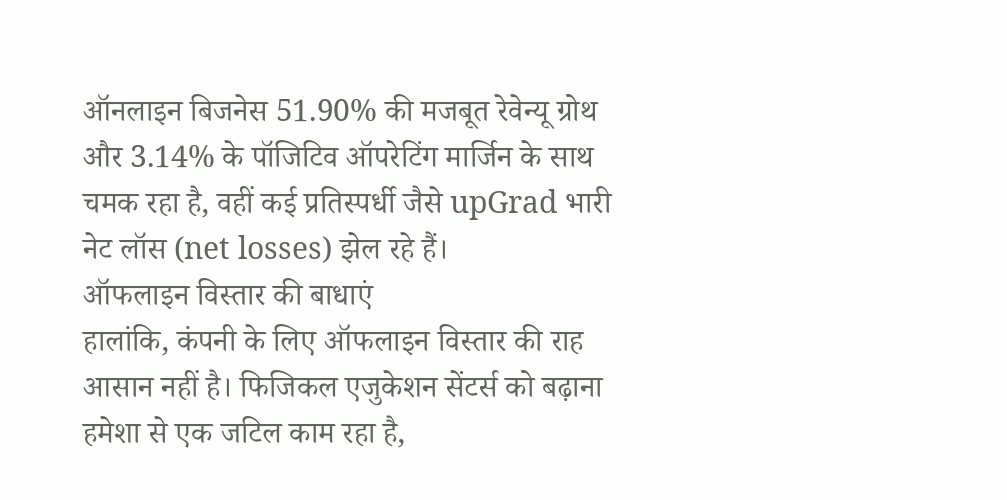ऑनलाइन बिजनेस 51.90% की मजबूत रेवेन्यू ग्रोथ और 3.14% के पॉजिटिव ऑपरेटिंग मार्जिन के साथ चमक रहा है, वहीं कई प्रतिस्पर्धी जैसे upGrad भारी नेट लॉस (net losses) झेल रहे हैं।
ऑफलाइन विस्तार की बाधाएं
हालांकि, कंपनी के लिए ऑफलाइन विस्तार की राह आसान नहीं है। फिजिकल एजुकेशन सेंटर्स को बढ़ाना हमेशा से एक जटिल काम रहा है,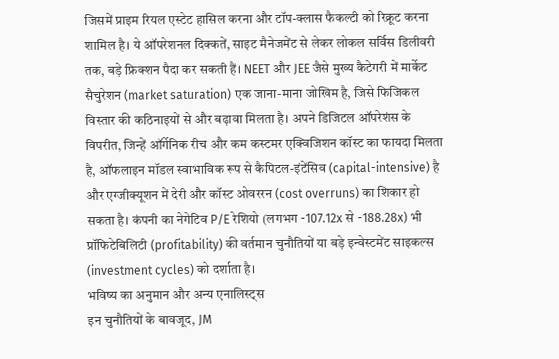जिसमें प्राइम रियल एस्टेट हासिल करना और टॉप-क्लास फैकल्टी को रिक्रूट करना शामिल है। ये ऑपरेशनल दिक्कतें, साइट मैनेजमेंट से लेकर लोकल सर्विस डिलीवरी तक, बड़े फ्रिक्शन पैदा कर सकती हैं। NEET और JEE जैसे मुख्य कैटेगरी में मार्केट सैचुरेशन (market saturation) एक जाना-माना जोखिम है, जिसे फिजिकल विस्तार की कठिनाइयों से और बढ़ावा मिलता है। अपने डिजिटल ऑपरेशंस के विपरीत, जिन्हें ऑर्गेनिक रीच और कम कस्टमर एक्विजिशन कॉस्ट का फायदा मिलता है, ऑफलाइन मॉडल स्वाभाविक रूप से कैपिटल-इंटेंसिव (capital-intensive) है और एग्जीक्यूशन में देरी और कॉस्ट ओवररन (cost overruns) का शिकार हो सकता है। कंपनी का नेगेटिव P/E रेशियो (लगभग -107.12x से -188.28x) भी प्रॉफिटेबिलिटी (profitability) की वर्तमान चुनौतियों या बड़े इन्वेस्टमेंट साइकल्स (investment cycles) को दर्शाता है।
भविष्य का अनुमान और अन्य एनालिस्ट्स
इन चुनौतियों के बावजूद, JM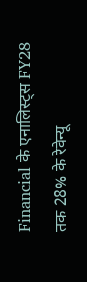Financial के एनालिस्ट्स FY28 तक 28% के रेवेन्यू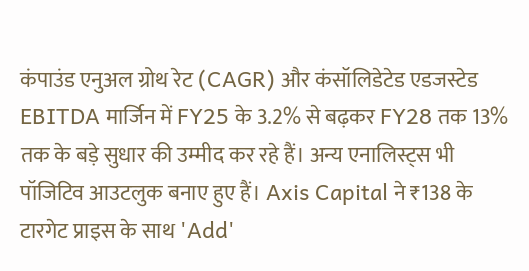कंपाउंड एनुअल ग्रोथ रेट (CAGR) और कंसॉलिडेटेड एडजस्टेड EBITDA मार्जिन में FY25 के 3.2% से बढ़कर FY28 तक 13% तक के बड़े सुधार की उम्मीद कर रहे हैं। अन्य एनालिस्ट्स भी पॉजिटिव आउटलुक बनाए हुए हैं। Axis Capital ने ₹138 के टारगेट प्राइस के साथ 'Add'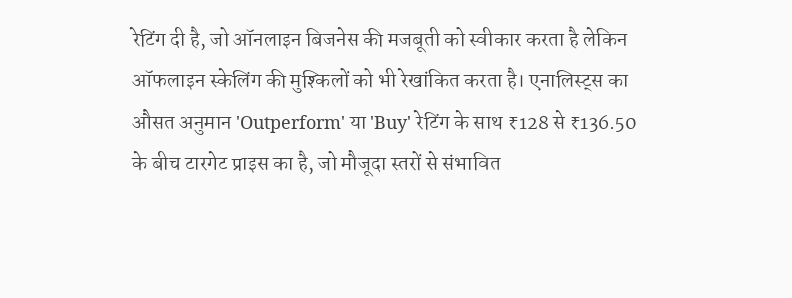रेटिंग दी है, जो ऑनलाइन बिजनेस की मजबूती को स्वीकार करता है लेकिन ऑफलाइन स्केलिंग की मुश्किलों को भी रेखांकित करता है। एनालिस्ट्स का औसत अनुमान 'Outperform' या 'Buy' रेटिंग के साथ ₹128 से ₹136.50 के बीच टारगेट प्राइस का है, जो मौजूदा स्तरों से संभावित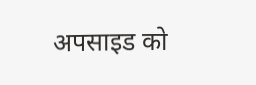अपसाइड को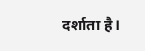दर्शाता है।